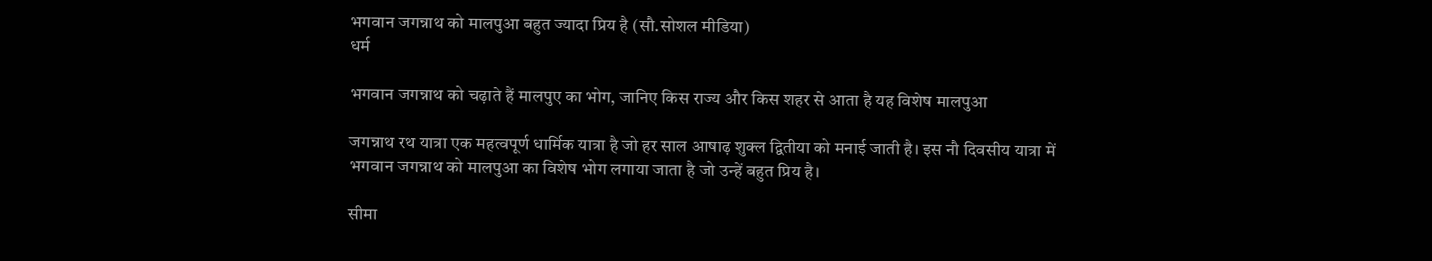भगवान जगन्नाथ को मालपुआ बहुत ज्यादा प्रिय है (सौ.सोशल मीडिया)
धर्म

भगवान जगन्नाथ को चढ़ाते हैं मालपुए का भोग, जानिए किस राज्य और किस शहर से आता है यह विशेष मालपुआ

जगन्नाथ रथ यात्रा एक महत्वपूर्ण धार्मिक यात्रा है जो हर साल आषाढ़ शुक्ल द्वितीया को मनाई जाती है। इस नौ दिवसीय यात्रा में भगवान जगन्नाथ को मालपुआ का विशेष भोग लगाया जाता है जो उन्हें बहुत प्रिय है।

सीमा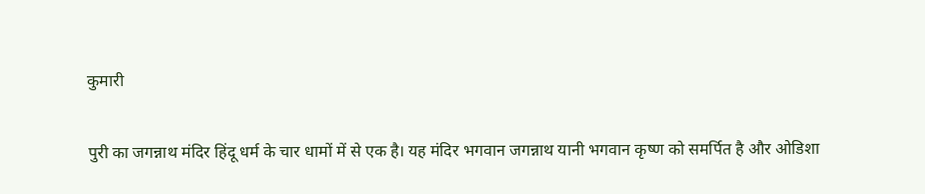कुमारी

पुरी का जगन्नाथ मंदिर हिंदू धर्म के चार धामों में से एक है। यह मंदिर भगवान जगन्नाथ यानी भगवान कृष्ण को समर्पित है और ओडिशा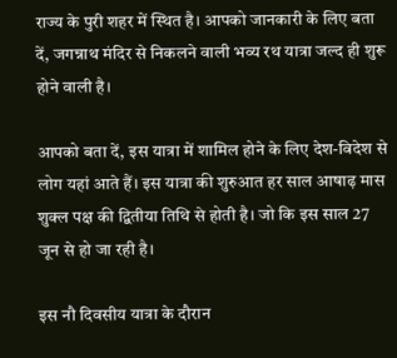राज्य के पुरी शहर में स्थित है। आपको जानकारी के लिए बता दें, जगन्नाथ मंदिर से निकलने वाली भव्य रथ यात्रा जल्द ही शुरू होने वाली है।

आपको बता दें, इस यात्रा में शामिल होने के लिए देश-विदेश से लोग यहां आते हैं। इस यात्रा की शुरुआत हर साल आषाढ़ मास शुक्ल पक्ष की द्वितीया तिथि से होती है। जो कि इस साल 27 जून से हो जा रही है।

इस नौ दिवसीय यात्रा के दौरान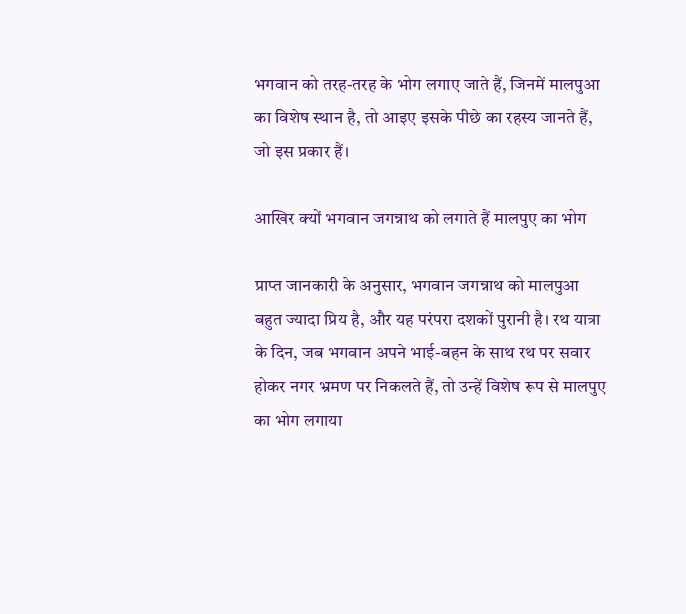भगवान को तरह-तरह के भोग लगाए जाते हैं, जिनमें मालपुआ का विशेष स्थान है, तो आइए इसके पीछे का रहस्य जानते हैं, जो इस प्रकार हैं।

आखिर क्यों भगवान जगन्नाथ को लगाते हैं मालपुए का भोग

प्राप्त जानकारी के अनुसार, भगवान जगन्नाथ को मालपुआ बहुत ज्यादा प्रिय है, और यह परंपरा दशकों पुरानी है। रथ यात्रा के दिन, जब भगवान अपने भाई-बहन के साथ रथ पर सवार होकर नगर भ्रमण पर निकलते हैं, तो उन्हें विशेष रूप से मालपुए का भोग लगाया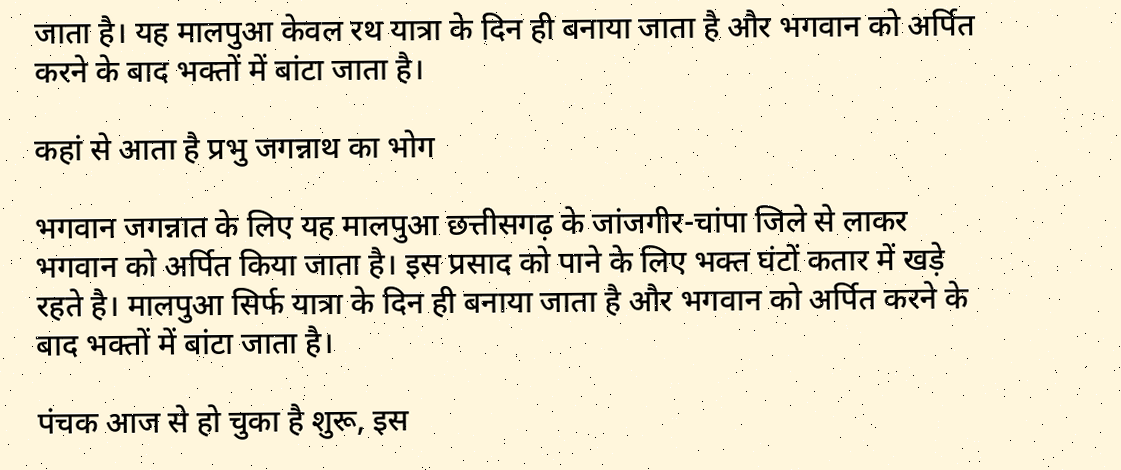जाता है। यह मालपुआ केवल रथ यात्रा के दिन ही बनाया जाता है और भगवान को अर्पित करने के बाद भक्तों में बांटा जाता है।

कहां से आता है प्रभु जगन्नाथ का भोग

भगवान जगन्नात के लिए यह मालपुआ छत्तीसगढ़ के जांजगीर-चांपा जिले से लाकर भगवान को अर्पित किया जाता है। इस प्रसाद को पाने के लिए भक्त घंटों कतार में खड़े रहते है। मालपुआ सिर्फ यात्रा के दिन ही बनाया जाता है और भगवान को अर्पित करने के बाद भक्तों में बांटा जाता है।

पंचक आज से हो चुका है शुरू, इस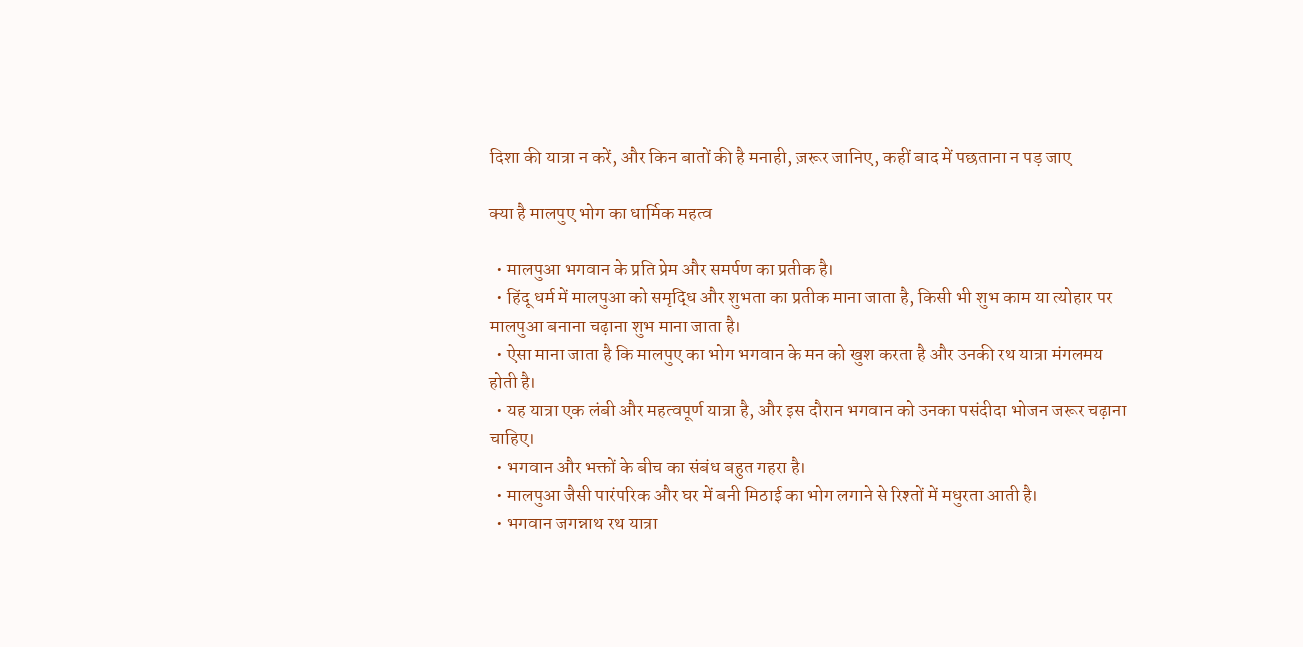दिशा की यात्रा न करें, और किन बातों की है मनाही, ज़रूर जानिए, कहीं बाद में पछताना न पड़ जाए

क्या है मालपुए भोग का धार्मिक महत्व

  • मालपुआ भगवान के प्रति प्रेम और समर्पण का प्रतीक है।
  • हिंदू धर्म में मालपुआ को समृद्धि और शुभता का प्रतीक माना जाता है, किसी भी शुभ काम या त्योहार पर मालपुआ बनाना चढ़ाना शुभ माना जाता है।
  • ऐसा माना जाता है कि मालपुए का भोग भगवान के मन को खुश करता है और उनकी रथ यात्रा मंगलमय होती है।
  • यह यात्रा एक लंबी और महत्वपूर्ण यात्रा है, और इस दौरान भगवान को उनका पसंदीदा भोजन जरूर चढ़ाना चाहिए।
  • भगवान और भक्तों के बीच का संबंध बहुत गहरा है।
  • मालपुआ जैसी पारंपरिक और घर में बनी मिठाई का भोग लगाने से रिश्तों में मधुरता आती है।
  • भगवान जगन्नाथ रथ यात्रा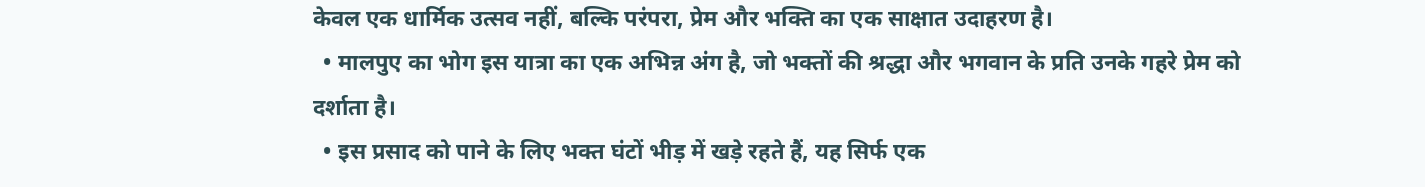केवल एक धार्मिक उत्सव नहीं, बल्कि परंपरा, प्रेम और भक्ति का एक साक्षात उदाहरण है।
  • मालपुए का भोग इस यात्रा का एक अभिन्न अंग है, जो भक्तों की श्रद्धा और भगवान के प्रति उनके गहरे प्रेम को दर्शाता है।
  • इस प्रसाद को पाने के लिए भक्त घंटों भीड़ में खड़े रहते हैं, यह सिर्फ एक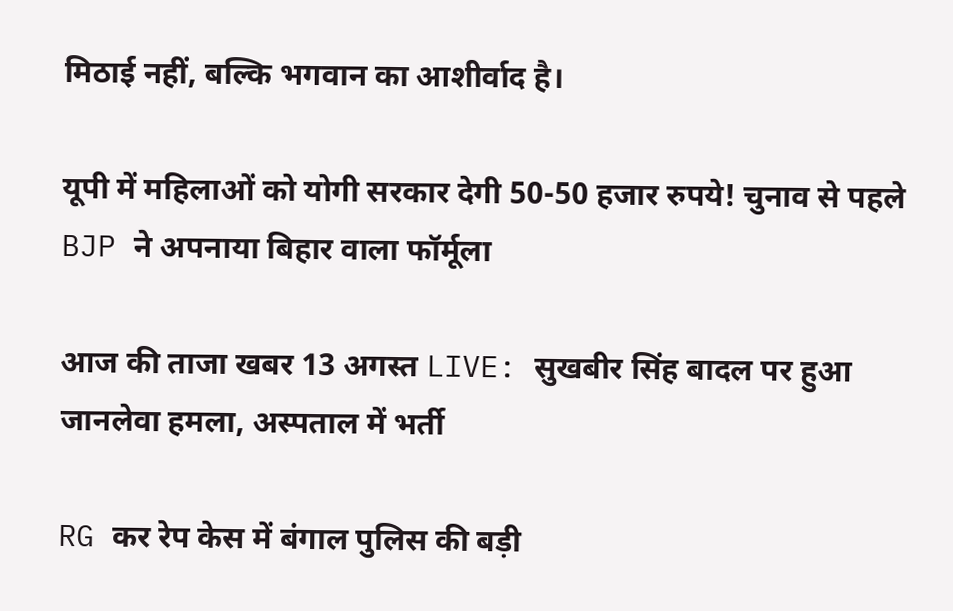मिठाई नहीं, बल्कि भगवान का आशीर्वाद है।

यूपी में महिलाओं को योगी सरकार देगी 50-50 हजार रुपये! चुनाव से पहले BJP ने अपनाया बिहार वाला फॉर्मूला

आज की ताजा खबर 13 अगस्त LIVE: सुखबीर सिंह बादल पर हुआ जानलेवा हमला, अस्पताल में भर्ती

RG कर रेप केस में बंगाल पुलिस की बड़ी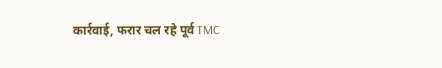कार्रवाई, फरार चल रहे पूर्व TMC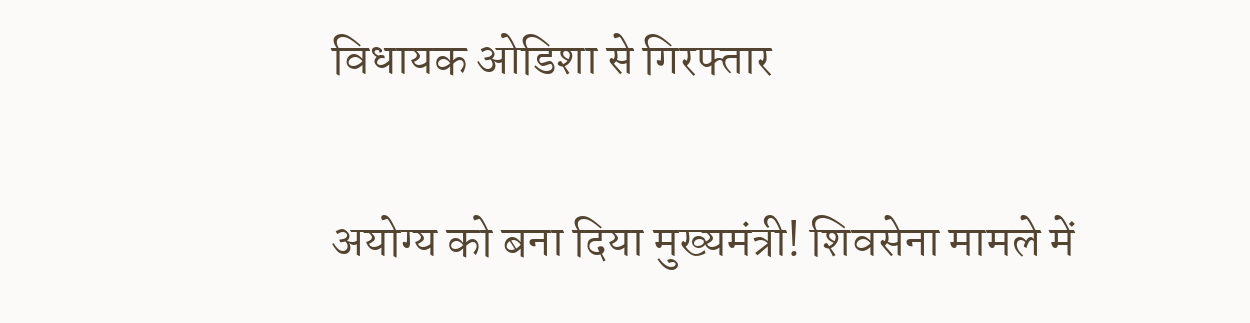विधायक ओडिशा से गिरफ्तार

अयोग्य को बना दिया मुख्यमंत्री! शिवसेना मामले में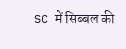SC में सिब्बल की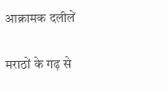आक्रामक दलीलें

मराठों के गढ़ से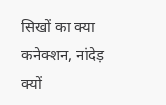सिखों का क्या कनेक्शन, नांदेड़ क्यों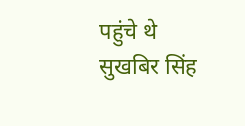पहुंचे थे सुखबिर सिंह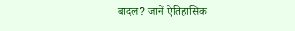बादल? जानें ऐतिहासिक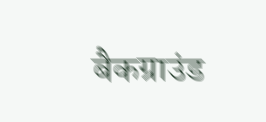बैकग्राउंड